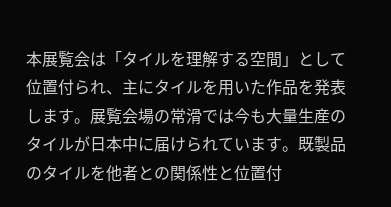本展覧会は「タイルを理解する空間」として位置付られ、主にタイルを用いた作品を発表します。展覧会場の常滑では今も大量生産のタイルが日本中に届けられています。既製品のタイルを他者との関係性と位置付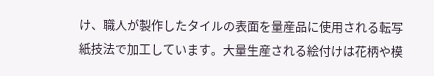け、職人が製作したタイルの表面を量産品に使用される転写紙技法で加工しています。大量生産される絵付けは花柄や模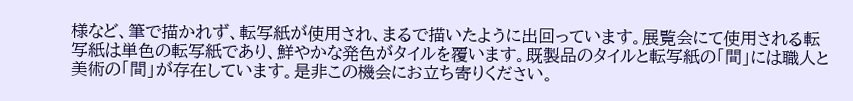様など、筆で描かれず、転写紙が使用され、まるで描いたように出回っています。展覧会にて使用される転写紙は単色の転写紙であり、鮮やかな発色がタイルを覆います。既製品のタイルと転写紙の「間」には職人と美術の「間」が存在しています。是非この機会にお立ち寄りください。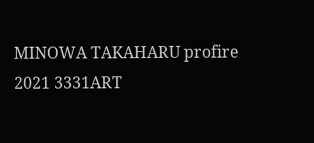MINOWA TAKAHARU profire
2021 3331ART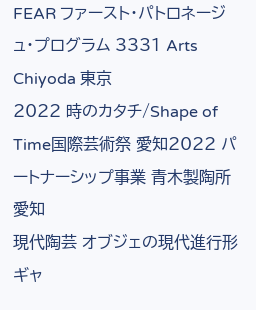FEAR ファースト・パトロネージュ・プログラム 3331 Arts Chiyoda 東京
2022 時のカタチ/Shape of Time国際芸術祭 愛知2022 パートナーシップ事業 青木製陶所 愛知
現代陶芸 オブジェの現代進行形 ギャ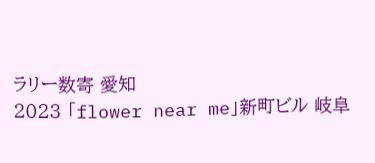ラリー数寄 愛知
2023 「flower near me」新町ビル 岐阜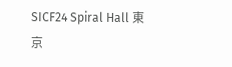SICF24 Spiral Hall 東京